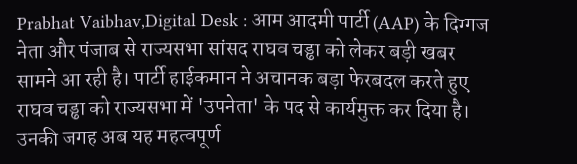Prabhat Vaibhav,Digital Desk : आम आदमी पार्टी (AAP) के दिग्गज नेता और पंजाब से राज्यसभा सांसद राघव चड्ढा को लेकर बड़ी खबर सामने आ रही है। पार्टी हाईकमान ने अचानक बड़ा फेरबदल करते हुए राघव चड्ढा को राज्यसभा में 'उपनेता' के पद से कार्यमुक्त कर दिया है। उनकी जगह अब यह महत्वपूर्ण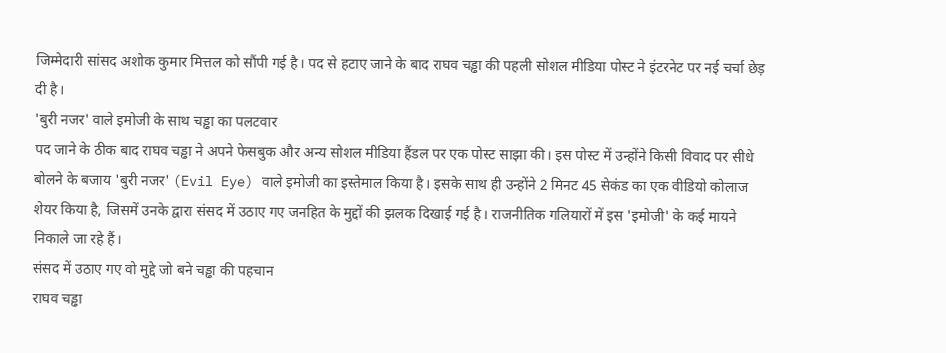जिम्मेदारी सांसद अशोक कुमार मित्तल को सौंपी गई है। पद से हटाए जाने के बाद राघव चड्ढा की पहली सोशल मीडिया पोस्ट ने इंटरनेट पर नई चर्चा छेड़ दी है।
'बुरी नजर' वाले इमोजी के साथ चड्ढा का पलटवार
पद जाने के ठीक बाद राघव चड्ढा ने अपने फेसबुक और अन्य सोशल मीडिया हैंडल पर एक पोस्ट साझा की। इस पोस्ट में उन्होंने किसी विवाद पर सीधे बोलने के बजाय 'बुरी नजर' (Evil Eye) वाले इमोजी का इस्तेमाल किया है। इसके साथ ही उन्होंने 2 मिनट 45 सेकंड का एक वीडियो कोलाज शेयर किया है, जिसमें उनके द्वारा संसद में उठाए गए जनहित के मुद्दों की झलक दिखाई गई है। राजनीतिक गलियारों में इस 'इमोजी' के कई मायने निकाले जा रहे हैं।
संसद में उठाए गए वो मुद्दे जो बने चड्ढा की पहचान
राघव चड्ढा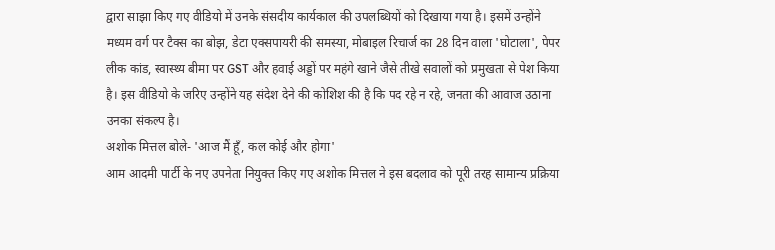द्वारा साझा किए गए वीडियो में उनके संसदीय कार्यकाल की उपलब्धियों को दिखाया गया है। इसमें उन्होंने मध्यम वर्ग पर टैक्स का बोझ, डेटा एक्सपायरी की समस्या, मोबाइल रिचार्ज का 28 दिन वाला 'घोटाला', पेपर लीक कांड, स्वास्थ्य बीमा पर GST और हवाई अड्डों पर महंगे खाने जैसे तीखे सवालों को प्रमुखता से पेश किया है। इस वीडियो के जरिए उन्होंने यह संदेश देने की कोशिश की है कि पद रहे न रहे, जनता की आवाज उठाना उनका संकल्प है।
अशोक मित्तल बोले- 'आज मैं हूँ, कल कोई और होगा'
आम आदमी पार्टी के नए उपनेता नियुक्त किए गए अशोक मित्तल ने इस बदलाव को पूरी तरह सामान्य प्रक्रिया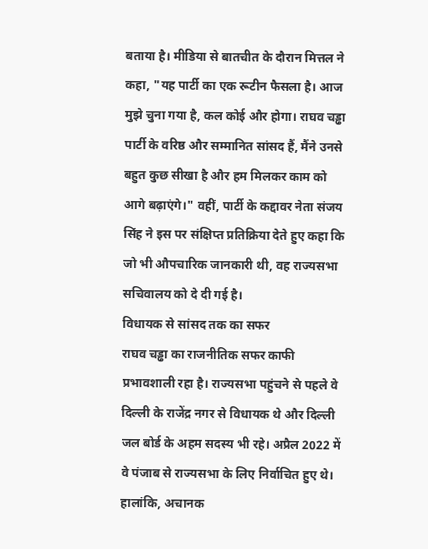बताया है। मीडिया से बातचीत के दौरान मित्तल ने कहा, "यह पार्टी का एक रूटीन फैसला है। आज मुझे चुना गया है, कल कोई और होगा। राघव चड्ढा पार्टी के वरिष्ठ और सम्मानित सांसद हैं, मैंने उनसे बहुत कुछ सीखा है और हम मिलकर काम को आगे बढ़ाएंगे।" वहीं, पार्टी के कद्दावर नेता संजय सिंह ने इस पर संक्षिप्त प्रतिक्रिया देते हुए कहा कि जो भी औपचारिक जानकारी थी, वह राज्यसभा सचिवालय को दे दी गई है।
विधायक से सांसद तक का सफर
राघव चड्ढा का राजनीतिक सफर काफी प्रभावशाली रहा है। राज्यसभा पहुंचने से पहले वे दिल्ली के राजेंद्र नगर से विधायक थे और दिल्ली जल बोर्ड के अहम सदस्य भी रहे। अप्रैल 2022 में वे पंजाब से राज्यसभा के लिए निर्वाचित हुए थे। हालांकि, अचानक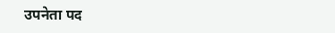उपनेता पद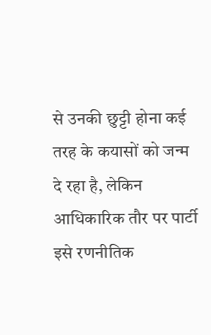से उनकी छुट्टी होना कई तरह के कयासों को जन्म दे रहा है, लेकिन आधिकारिक तौर पर पार्टी इसे रणनीतिक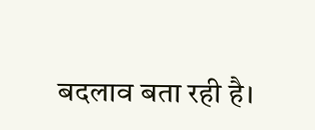बदलाव बता रही है।